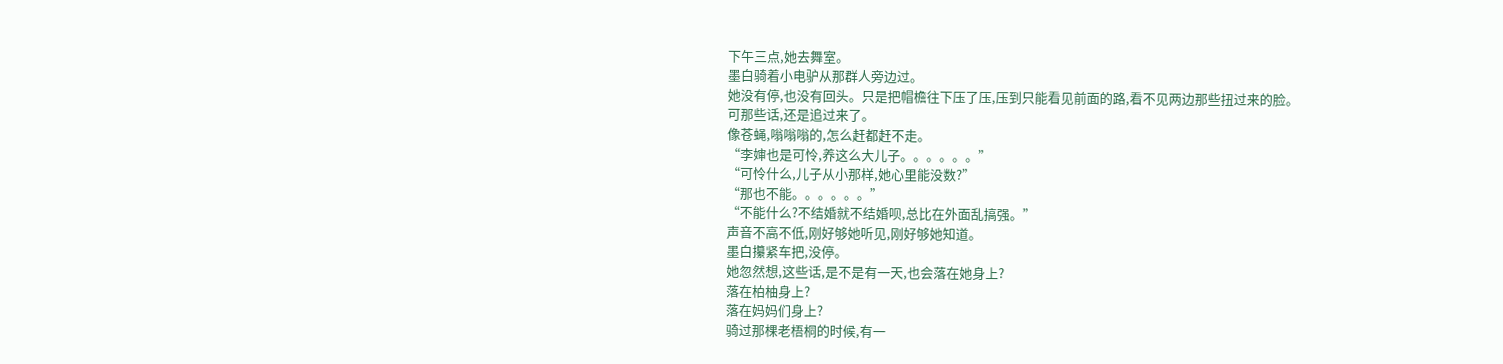下午三点,她去舞室。
墨白骑着小电驴从那群人旁边过。
她没有停,也没有回头。只是把帽檐往下压了压,压到只能看见前面的路,看不见两边那些扭过来的脸。
可那些话,还是追过来了。
像苍蝇,嗡嗡嗡的,怎么赶都赶不走。
“李婶也是可怜,养这么大儿子。。。。。。”
“可怜什么,儿子从小那样,她心里能没数?”
“那也不能。。。。。。”
“不能什么?不结婚就不结婚呗,总比在外面乱搞强。”
声音不高不低,刚好够她听见,刚好够她知道。
墨白攥紧车把,没停。
她忽然想,这些话,是不是有一天,也会落在她身上?
落在柏柚身上?
落在妈妈们身上?
骑过那棵老梧桐的时候,有一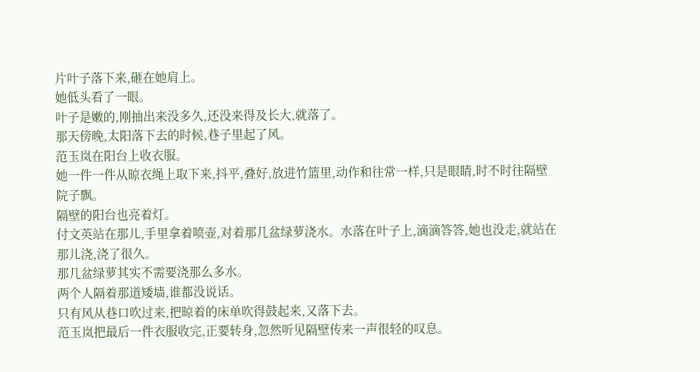片叶子落下来,砸在她肩上。
她低头看了一眼。
叶子是嫩的,刚抽出来没多久,还没来得及长大,就落了。
那天傍晚,太阳落下去的时候,巷子里起了风。
范玉岚在阳台上收衣服。
她一件一件从晾衣绳上取下来,抖平,叠好,放进竹篮里,动作和往常一样,只是眼睛,时不时往隔壁院子飘。
隔壁的阳台也亮着灯。
付文英站在那儿,手里拿着喷壶,对着那几盆绿萝浇水。水落在叶子上,滴滴答答,她也没走,就站在那儿浇,浇了很久。
那几盆绿萝其实不需要浇那么多水。
两个人隔着那道矮墙,谁都没说话。
只有风从巷口吹过来,把晾着的床单吹得鼓起来,又落下去。
范玉岚把最后一件衣服收完,正要转身,忽然听见隔壁传来一声很轻的叹息。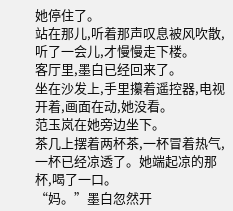她停住了。
站在那儿,听着那声叹息被风吹散,听了一会儿,才慢慢走下楼。
客厅里,墨白已经回来了。
坐在沙发上,手里攥着遥控器,电视开着,画面在动,她没看。
范玉岚在她旁边坐下。
茶几上摆着两杯茶,一杯冒着热气,一杯已经凉透了。她端起凉的那杯,喝了一口。
“妈。”墨白忽然开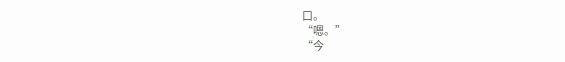口。
“嗯。”
“今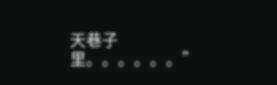天巷子里。。。。。。”